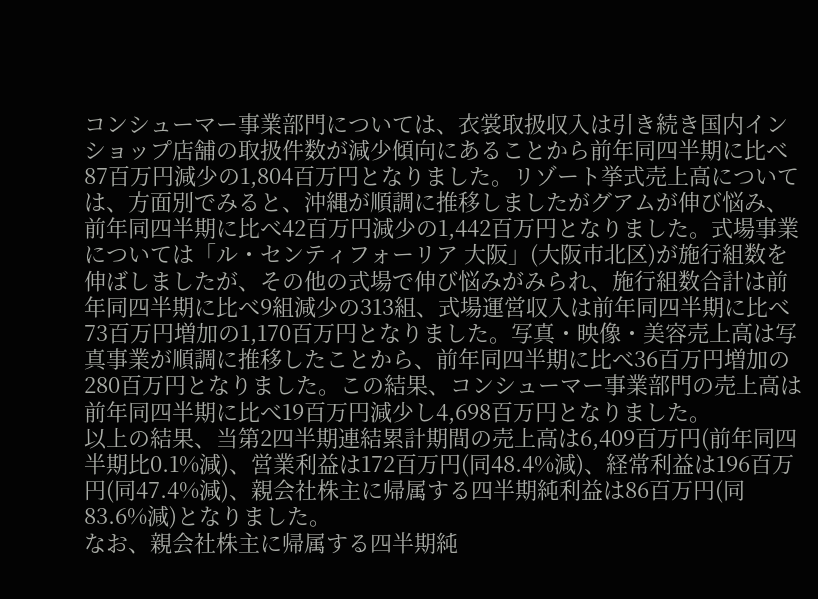コンシューマー事業部門については、衣裳取扱収入は引き続き国内インショップ店舗の取扱件数が減少傾向にあることから前年同四半期に比べ87百万円減少の1,804百万円となりました。リゾート挙式売上高については、方面別でみると、沖縄が順調に推移しましたがグアムが伸び悩み、前年同四半期に比べ42百万円減少の1,442百万円となりました。式場事業については「ル・センティフォーリア 大阪」(大阪市北区)が施行組数を伸ばしましたが、その他の式場で伸び悩みがみられ、施行組数合計は前年同四半期に比べ9組減少の313組、式場運営収入は前年同四半期に比べ73百万円増加の1,170百万円となりました。写真・映像・美容売上高は写真事業が順調に推移したことから、前年同四半期に比べ36百万円増加の280百万円となりました。この結果、コンシューマー事業部門の売上高は前年同四半期に比べ19百万円減少し4,698百万円となりました。
以上の結果、当第2四半期連結累計期間の売上高は6,409百万円(前年同四半期比0.1%減)、営業利益は172百万円(同48.4%減)、経常利益は196百万円(同47.4%減)、親会社株主に帰属する四半期純利益は86百万円(同83.6%減)となりました。
なお、親会社株主に帰属する四半期純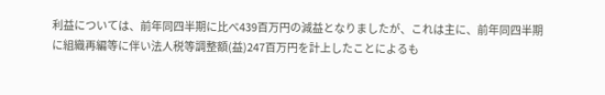利益については、前年同四半期に比べ439百万円の減益となりましたが、これは主に、前年同四半期に組織再編等に伴い法人税等調整額(益)247百万円を計上したことによるも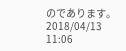のであります。
2018/04/13 11:06